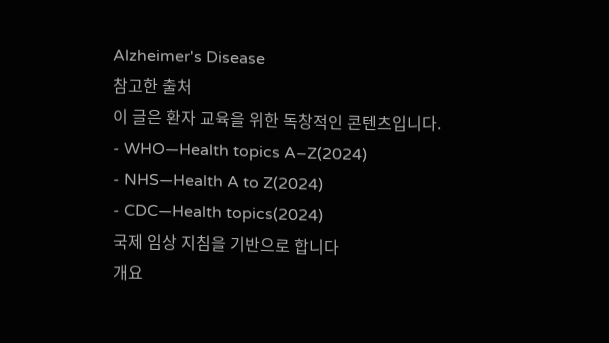Alzheimer's Disease
참고한 출처
이 글은 환자 교육을 위한 독창적인 콘텐츠입니다.
- WHO—Health topics A–Z(2024)
- NHS—Health A to Z(2024)
- CDC—Health topics(2024)
국제 임상 지침을 기반으로 합니다
개요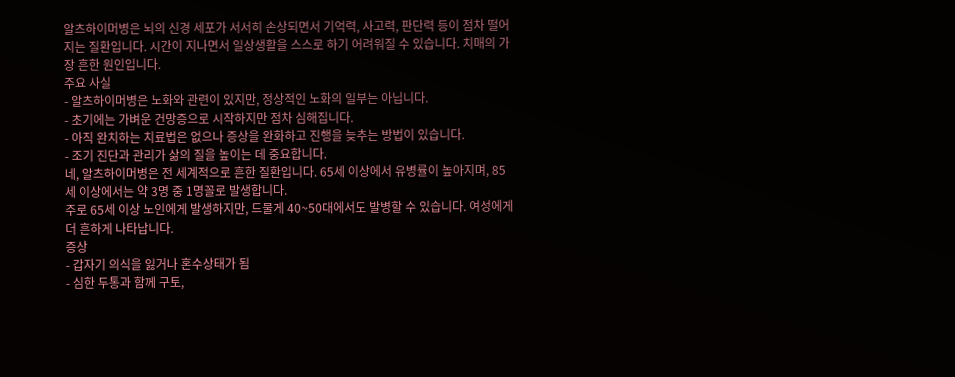알츠하이머병은 뇌의 신경 세포가 서서히 손상되면서 기억력, 사고력, 판단력 등이 점차 떨어지는 질환입니다. 시간이 지나면서 일상생활을 스스로 하기 어려워질 수 있습니다. 치매의 가장 흔한 원인입니다.
주요 사실
- 알츠하이머병은 노화와 관련이 있지만, 정상적인 노화의 일부는 아닙니다.
- 초기에는 가벼운 건망증으로 시작하지만 점차 심해집니다.
- 아직 완치하는 치료법은 없으나 증상을 완화하고 진행을 늦추는 방법이 있습니다.
- 조기 진단과 관리가 삶의 질을 높이는 데 중요합니다.
네, 알츠하이머병은 전 세계적으로 흔한 질환입니다. 65세 이상에서 유병률이 높아지며, 85세 이상에서는 약 3명 중 1명꼴로 발생합니다.
주로 65세 이상 노인에게 발생하지만, 드물게 40~50대에서도 발병할 수 있습니다. 여성에게 더 흔하게 나타납니다.
증상
- 갑자기 의식을 잃거나 혼수상태가 됨
- 심한 두통과 함께 구토,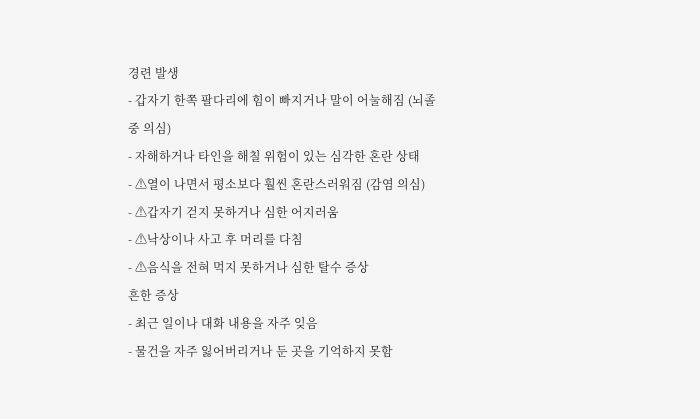경련 발생
- 갑자기 한쪽 팔다리에 힘이 빠지거나 말이 어눌해짐 (뇌졸중 의심)
- 자해하거나 타인을 해칠 위험이 있는 심각한 혼란 상태
- ⚠열이 나면서 평소보다 훨씬 혼란스러워짐 (감염 의심)
- ⚠갑자기 걷지 못하거나 심한 어지러움
- ⚠낙상이나 사고 후 머리를 다침
- ⚠음식을 전혀 먹지 못하거나 심한 탈수 증상
흔한 증상
- 최근 일이나 대화 내용을 자주 잊음
- 물건을 자주 잃어버리거나 둔 곳을 기억하지 못함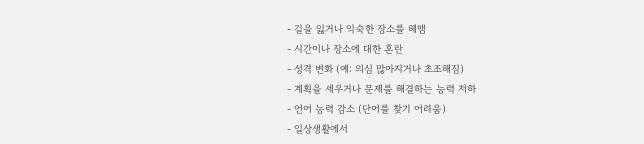- 길을 잃거나 익숙한 장소를 헤맴
- 시간이나 장소에 대한 혼란
- 성격 변화 (예: 의심 많아지거나 초조해짐)
- 계획을 세우거나 문제를 해결하는 능력 저하
- 언어 능력 감소 (단어를 찾기 어려움)
- 일상생활에서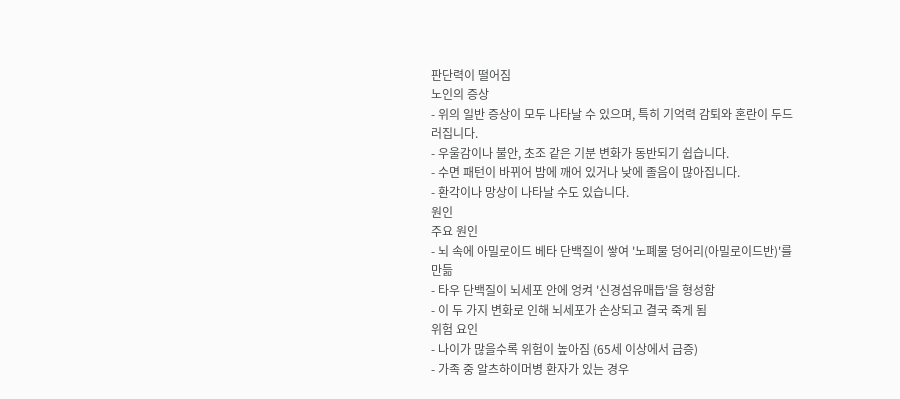판단력이 떨어짐
노인의 증상
- 위의 일반 증상이 모두 나타날 수 있으며, 특히 기억력 감퇴와 혼란이 두드러집니다.
- 우울감이나 불안, 초조 같은 기분 변화가 동반되기 쉽습니다.
- 수면 패턴이 바뀌어 밤에 깨어 있거나 낮에 졸음이 많아집니다.
- 환각이나 망상이 나타날 수도 있습니다.
원인
주요 원인
- 뇌 속에 아밀로이드 베타 단백질이 쌓여 '노폐물 덩어리(아밀로이드반)'를 만듦
- 타우 단백질이 뇌세포 안에 엉켜 '신경섬유매듭'을 형성함
- 이 두 가지 변화로 인해 뇌세포가 손상되고 결국 죽게 됨
위험 요인
- 나이가 많을수록 위험이 높아짐 (65세 이상에서 급증)
- 가족 중 알츠하이머병 환자가 있는 경우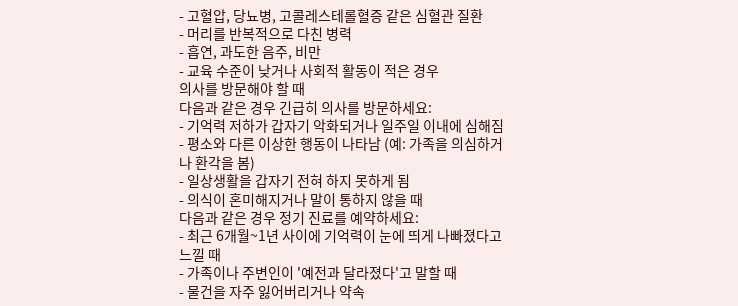- 고혈압, 당뇨병, 고콜레스테롤혈증 같은 심혈관 질환
- 머리를 반복적으로 다친 병력
- 흡연, 과도한 음주, 비만
- 교육 수준이 낮거나 사회적 활동이 적은 경우
의사를 방문해야 할 때
다음과 같은 경우 긴급히 의사를 방문하세요:
- 기억력 저하가 갑자기 악화되거나 일주일 이내에 심해짐
- 평소와 다른 이상한 행동이 나타남 (예: 가족을 의심하거나 환각을 봄)
- 일상생활을 갑자기 전혀 하지 못하게 됨
- 의식이 혼미해지거나 말이 통하지 않을 때
다음과 같은 경우 정기 진료를 예약하세요:
- 최근 6개월~1년 사이에 기억력이 눈에 띄게 나빠졌다고 느낄 때
- 가족이나 주변인이 '예전과 달라졌다'고 말할 때
- 물건을 자주 잃어버리거나 약속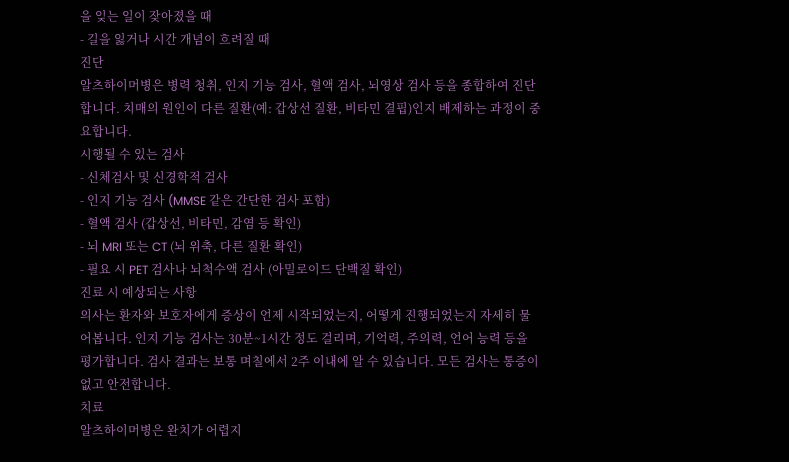을 잊는 일이 잦아졌을 때
- 길을 잃거나 시간 개념이 흐려질 때
진단
알츠하이머병은 병력 청취, 인지 기능 검사, 혈액 검사, 뇌영상 검사 등을 종합하여 진단합니다. 치매의 원인이 다른 질환(예: 갑상선 질환, 비타민 결핍)인지 배제하는 과정이 중요합니다.
시행될 수 있는 검사
- 신체검사 및 신경학적 검사
- 인지 기능 검사 (MMSE 같은 간단한 검사 포함)
- 혈액 검사 (갑상선, 비타민, 감염 등 확인)
- 뇌 MRI 또는 CT (뇌 위축, 다른 질환 확인)
- 필요 시 PET 검사나 뇌척수액 검사 (아밀로이드 단백질 확인)
진료 시 예상되는 사항
의사는 환자와 보호자에게 증상이 언제 시작되었는지, 어떻게 진행되었는지 자세히 물어봅니다. 인지 기능 검사는 30분~1시간 정도 걸리며, 기억력, 주의력, 언어 능력 등을 평가합니다. 검사 결과는 보통 며칠에서 2주 이내에 알 수 있습니다. 모든 검사는 통증이 없고 안전합니다.
치료
알츠하이머병은 완치가 어렵지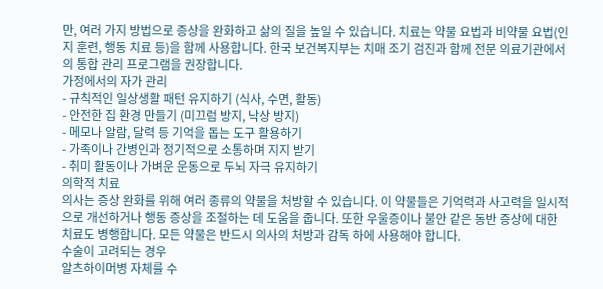만, 여러 가지 방법으로 증상을 완화하고 삶의 질을 높일 수 있습니다. 치료는 약물 요법과 비약물 요법(인지 훈련, 행동 치료 등)을 함께 사용합니다. 한국 보건복지부는 치매 조기 검진과 함께 전문 의료기관에서의 통합 관리 프로그램을 권장합니다.
가정에서의 자가 관리
- 규칙적인 일상생활 패턴 유지하기 (식사, 수면, 활동)
- 안전한 집 환경 만들기 (미끄럼 방지, 낙상 방지)
- 메모나 알람, 달력 등 기억을 돕는 도구 활용하기
- 가족이나 간병인과 정기적으로 소통하며 지지 받기
- 취미 활동이나 가벼운 운동으로 두뇌 자극 유지하기
의학적 치료
의사는 증상 완화를 위해 여러 종류의 약물을 처방할 수 있습니다. 이 약물들은 기억력과 사고력을 일시적으로 개선하거나 행동 증상을 조절하는 데 도움을 줍니다. 또한 우울증이나 불안 같은 동반 증상에 대한 치료도 병행합니다. 모든 약물은 반드시 의사의 처방과 감독 하에 사용해야 합니다.
수술이 고려되는 경우
알츠하이머병 자체를 수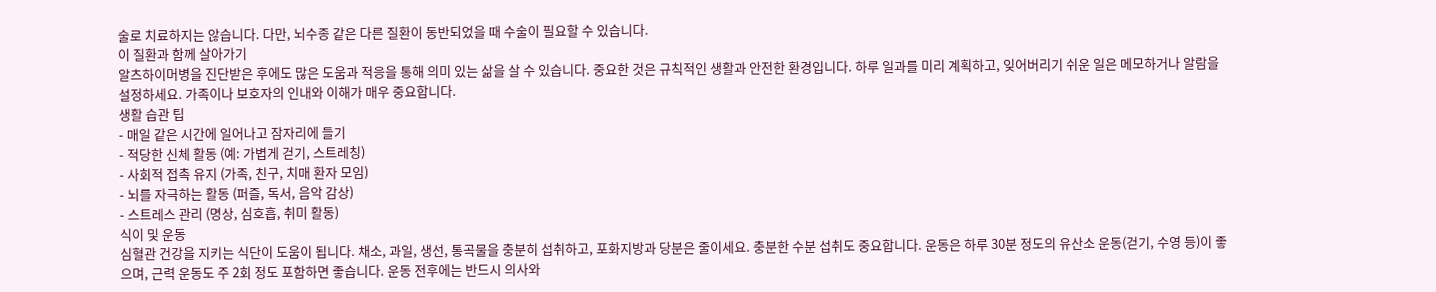술로 치료하지는 않습니다. 다만, 뇌수종 같은 다른 질환이 동반되었을 때 수술이 필요할 수 있습니다.
이 질환과 함께 살아가기
알츠하이머병을 진단받은 후에도 많은 도움과 적응을 통해 의미 있는 삶을 살 수 있습니다. 중요한 것은 규칙적인 생활과 안전한 환경입니다. 하루 일과를 미리 계획하고, 잊어버리기 쉬운 일은 메모하거나 알람을 설정하세요. 가족이나 보호자의 인내와 이해가 매우 중요합니다.
생활 습관 팁
- 매일 같은 시간에 일어나고 잠자리에 들기
- 적당한 신체 활동 (예: 가볍게 걷기, 스트레칭)
- 사회적 접촉 유지 (가족, 친구, 치매 환자 모임)
- 뇌를 자극하는 활동 (퍼즐, 독서, 음악 감상)
- 스트레스 관리 (명상, 심호흡, 취미 활동)
식이 및 운동
심혈관 건강을 지키는 식단이 도움이 됩니다. 채소, 과일, 생선, 통곡물을 충분히 섭취하고, 포화지방과 당분은 줄이세요. 충분한 수분 섭취도 중요합니다. 운동은 하루 30분 정도의 유산소 운동(걷기, 수영 등)이 좋으며, 근력 운동도 주 2회 정도 포함하면 좋습니다. 운동 전후에는 반드시 의사와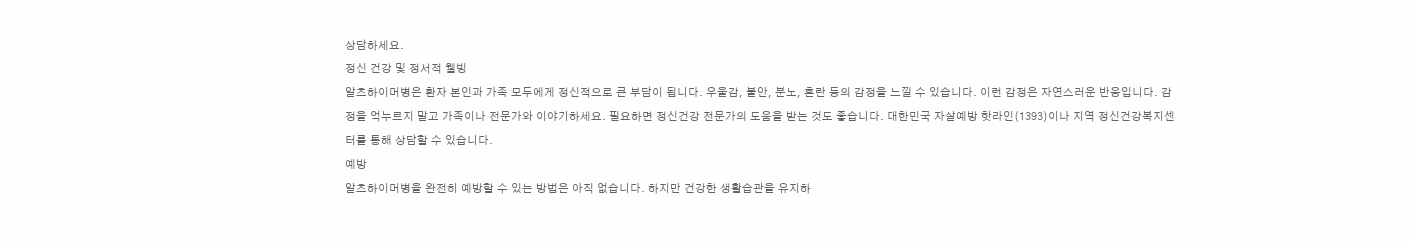상담하세요.
정신 건강 및 정서적 웰빙
알츠하이머병은 환자 본인과 가족 모두에게 정신적으로 큰 부담이 됩니다. 우울감, 불안, 분노, 혼란 등의 감정을 느낄 수 있습니다. 이런 감정은 자연스러운 반응입니다. 감정을 억누르지 말고 가족이나 전문가와 이야기하세요. 필요하면 정신건강 전문가의 도움을 받는 것도 좋습니다. 대한민국 자살예방 핫라인(1393)이나 지역 정신건강복지센터를 통해 상담할 수 있습니다.
예방
알츠하이머병을 완전히 예방할 수 있는 방법은 아직 없습니다. 하지만 건강한 생활습관을 유지하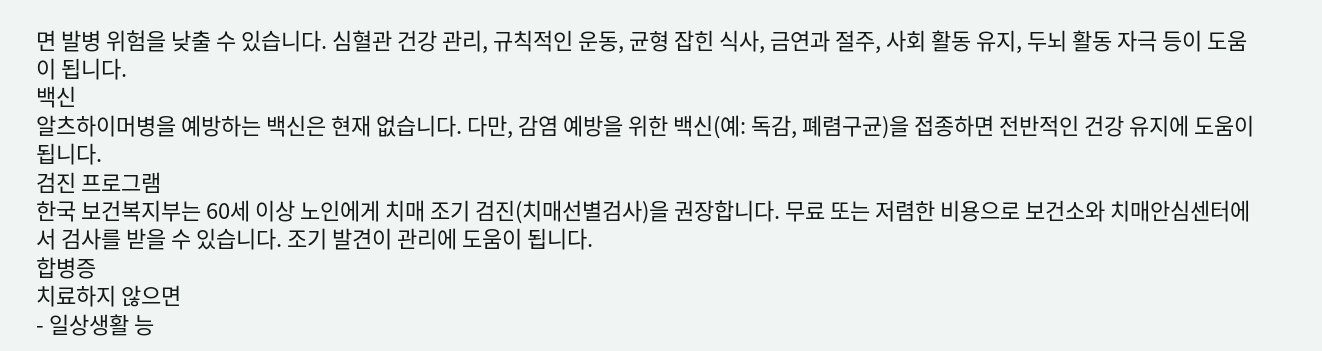면 발병 위험을 낮출 수 있습니다. 심혈관 건강 관리, 규칙적인 운동, 균형 잡힌 식사, 금연과 절주, 사회 활동 유지, 두뇌 활동 자극 등이 도움이 됩니다.
백신
알츠하이머병을 예방하는 백신은 현재 없습니다. 다만, 감염 예방을 위한 백신(예: 독감, 폐렴구균)을 접종하면 전반적인 건강 유지에 도움이 됩니다.
검진 프로그램
한국 보건복지부는 60세 이상 노인에게 치매 조기 검진(치매선별검사)을 권장합니다. 무료 또는 저렴한 비용으로 보건소와 치매안심센터에서 검사를 받을 수 있습니다. 조기 발견이 관리에 도움이 됩니다.
합병증
치료하지 않으면
- 일상생활 능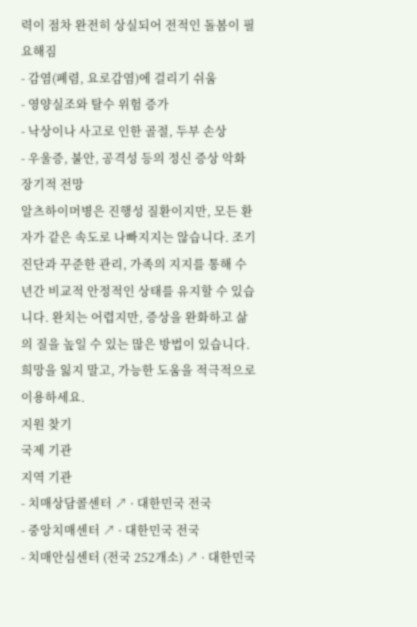력이 점차 완전히 상실되어 전적인 돌봄이 필요해짐
- 감염(폐렴, 요로감염)에 걸리기 쉬움
- 영양실조와 탈수 위험 증가
- 낙상이나 사고로 인한 골절, 두부 손상
- 우울증, 불안, 공격성 등의 정신 증상 악화
장기적 전망
알츠하이머병은 진행성 질환이지만, 모든 환자가 같은 속도로 나빠지지는 않습니다. 조기 진단과 꾸준한 관리, 가족의 지지를 통해 수년간 비교적 안정적인 상태를 유지할 수 있습니다. 완치는 어렵지만, 증상을 완화하고 삶의 질을 높일 수 있는 많은 방법이 있습니다. 희망을 잃지 말고, 가능한 도움을 적극적으로 이용하세요.
지원 찾기
국제 기관
지역 기관
- 치매상담콜센터 ↗ · 대한민국 전국
- 중앙치매센터 ↗ · 대한민국 전국
- 치매안심센터 (전국 252개소) ↗ · 대한민국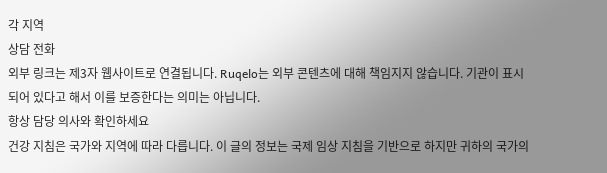각 지역
상담 전화
외부 링크는 제3자 웹사이트로 연결됩니다. Ruqelo는 외부 콘텐츠에 대해 책임지지 않습니다. 기관이 표시되어 있다고 해서 이를 보증한다는 의미는 아닙니다.
항상 담당 의사와 확인하세요
건강 지침은 국가와 지역에 따라 다릅니다. 이 글의 정보는 국제 임상 지침을 기반으로 하지만 귀하의 국가의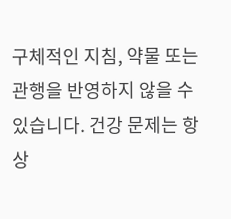구체적인 지침, 약물 또는 관행을 반영하지 않을 수 있습니다. 건강 문제는 항상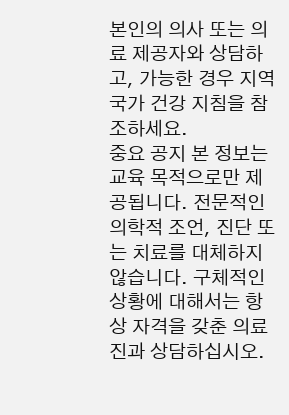본인의 의사 또는 의료 제공자와 상담하고, 가능한 경우 지역 국가 건강 지침을 참조하세요.
중요 공지 본 정보는 교육 목적으로만 제공됩니다. 전문적인 의학적 조언, 진단 또는 치료를 대체하지 않습니다. 구체적인 상황에 대해서는 항상 자격을 갖춘 의료진과 상담하십시오.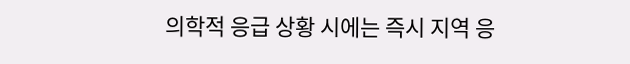의학적 응급 상황 시에는 즉시 지역 응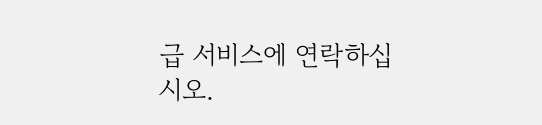급 서비스에 연락하십시오.